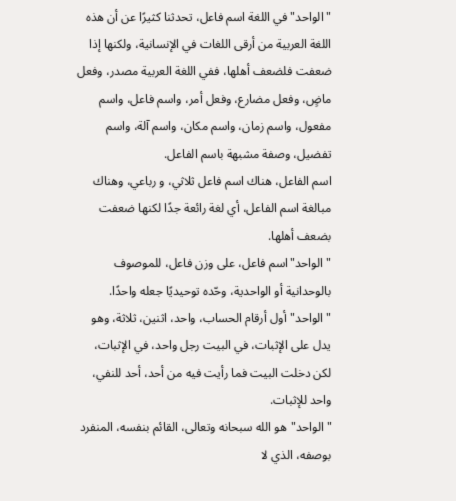"الواحد"في اللغة اسم فاعل، تحدثنا كثيرًا عن أن هذه اللغة العربية من أرقى اللغات في الإنسانية، ولكنها إذا ضعفت فلضعف أهلها، ففي اللغة العربية مصدر، وفعل ماضٍ، وفعل مضارع، وفعل أمر، واسم فاعل، واسم مفعول، واسم زمان، واسم مكان، واسم آلة، واسم تفضيل، وصفة مشبهة باسم الفاعل.
اسم الفاعل، هناك اسم فاعل ثلاثي، و رباعي، وهناك مبالغة اسم الفاعل، أي لغة رائعة جدًا لكنها ضعفت بضعف أهلها.
"الواحد"اسم فاعل، على وزن فاعل، للموصوف بالوحدانية أو الواحدية، وحّده توحيديًا جعله واحدًا.
"الواحد"أول أرقام الحساب، واحد، اثنين، ثلاثة، وهو يدل على الإثبات، في البيت رجل واحد، في الإثبات، لكن دخلت البيت فما رأيت فيه من أحد، أحد للنفي، واحد للإثبات.
"الواحد"هو الله سبحانه وتعالى، القائم بنفسه، المنفرد بوصفه، الذي لا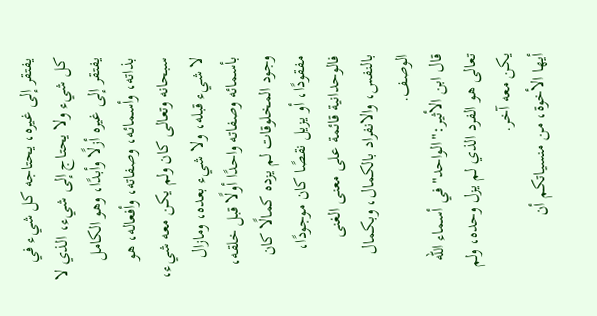يفتقر إلى غيره، يحتاجه كل شيء في كل شيء ولا يحتاج إلى شيء، الذي لا يفتقر إلى غيره أزلًا وأبدًا، وهو الكامل بذاته، وأسمائه، وصفاته، وأفعاله، هو سبحانه وتعالى كان ولم يكن معه شيء، لا شيء قبله، ولا شيء بعده، ومازال بأسمائه وصفاته واحدًا أولًا قبل خلقه، وجود المخلوقات لم يزده كمالًا كان مفقودًا، أو يزيل نقصًا كان موجودًا، فالوحدانية قائمة على معنى الغنى بالنفس، والانفراد بالكمال، وبكمال الوصف.
قال ابن الأثير:"الواحد"في أسماء الله تعالى هو الفرد الذي لم يزل وحده، ولم يكن معه آخر.
أيها الأخوة، من منسياتكم أن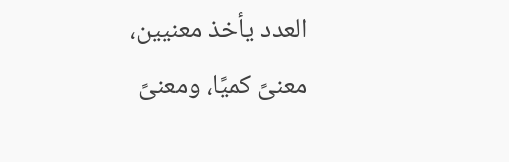العدد يأخذ معنيين، معنىً كميًا، ومعنىً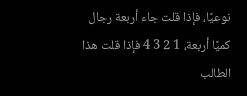نوعيًا، فإذا قلت جاء أربعة رجال كميًا أربعة، 1 2 3 4 فإذا قلت هذا الطالب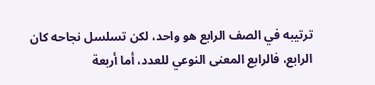ترتيبه في الصف الرابع هو واحد، لكن تسلسل نجاحه كان الرابع، فالرابع المعنى النوعي للعدد، أما أربعة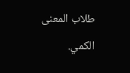طلاب المعنى الكمي.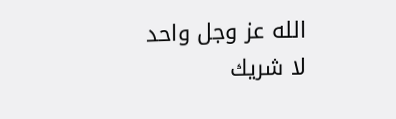الله عز وجل واحد لا شريك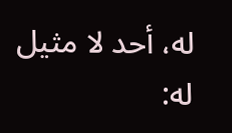له، أحد لا مثيل له: